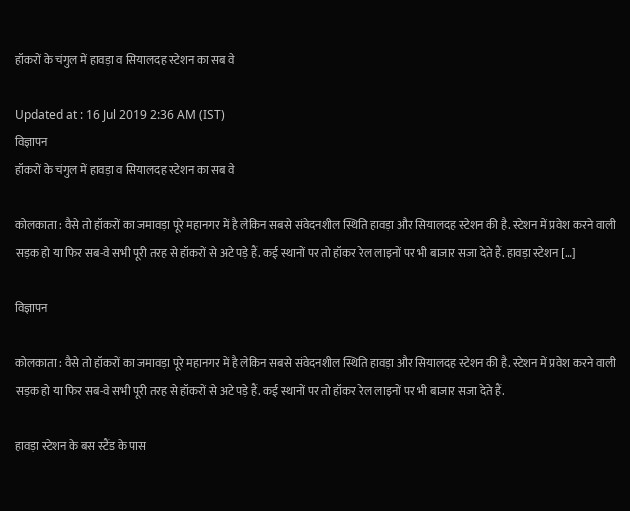हॉकरों के चंगुल में हावड़ा व सियालदह स्टेशन का सब वे

Updated at : 16 Jul 2019 2:36 AM (IST)
विज्ञापन
हॉकरों के चंगुल में हावड़ा व सियालदह स्टेशन का सब वे

कोलकाता : वैसे तो हॉकरों का जमावड़ा पूरे महानगर में है लेकिन सबसे संवेदनशील स्थिति हावड़ा और सियालदह स्टेशन की है. स्टेशन में प्रवेश करने वाली सड़क हो या फिर सब-वे सभी पूरी तरह से हॉकरों से अटे पड़े हैं. कई स्थानों पर तो हॉकर रेल लाइनों पर भी बाजार सजा देते हैं. हावड़ा स्टेशन […]

विज्ञापन

कोलकाता : वैसे तो हॉकरों का जमावड़ा पूरे महानगर में है लेकिन सबसे संवेदनशील स्थिति हावड़ा और सियालदह स्टेशन की है. स्टेशन में प्रवेश करने वाली सड़क हो या फिर सब-वे सभी पूरी तरह से हॉकरों से अटे पड़े हैं. कई स्थानों पर तो हॉकर रेल लाइनों पर भी बाजार सजा देते हैं.

हावड़ा स्टेशन के बस स्टैंड के पास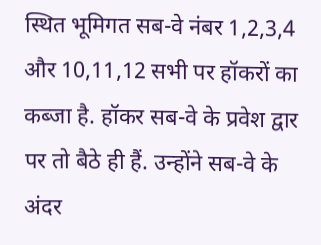स्थित भूमिगत सब-वे नंबर 1,2,3,4 और 10,11,12 सभी पर हॉकरों का कब्जा है. हॉकर सब-वे के प्रवेश द्वार पर तो बैठे ही हैं. उन्होंने सब-वे के अंदर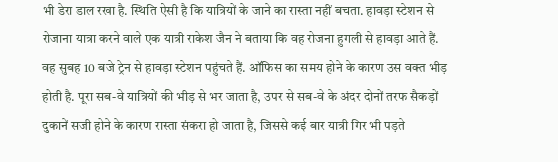भी डेरा डाल रखा है. स्थिति ऐसी है कि यात्रियों के जाने का रास्ता नहीं बचता. हावड़ा स्टेशन से रोजाना यात्रा करने वाले एक यात्री राकेश जैन ने बताया कि वह रोजना हुगली से हावड़ा आते हैं. वह सुबह 10 बजे ट्रेन से हावड़ा स्टेशन पहुंचते हैं. ऑफिस का समय होने के कारण उस वक्त भीड़ होती है. पूरा सब-वे यात्रियों की भीड़ से भर जाता है, उपर से सब-वे के अंदर दोनों तरफ सैकड़ों दुकानें सजी होने के कारण रास्ता संकरा हो जाता है, जिससे कई बार यात्री गिर भी पड़ते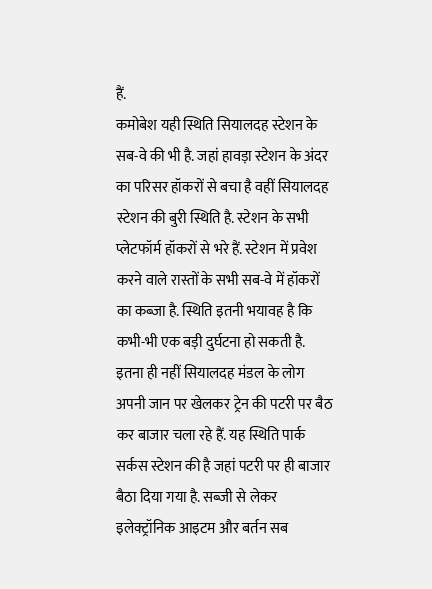हैं.
कमोबेश यही स्थिति सियालदह स्टेशन के सब-वे की भी है. जहां हावड़ा स्टेशन के अंदर का परिसर हॉकरों से बचा है वहीं सियालदह स्टेशन की बुरी स्थिति है. स्टेशन के सभी प्लेटफॉर्म हॉकरों से भरे हैं. स्टेशन में प्रवेश करने वाले रास्तों के सभी सब-वे में हॉकरों का कब्जा है. स्थिति इतनी भयावह है कि कभी-भी एक बड़ी दुर्घटना हो सकती है.
इतना ही नहीं सियालदह मंडल के लोग अपनी जान पर खेलकर ट्रेन की पटरी पर बैठ कर बाजार चला रहे हैं. यह स्थिति पार्क सर्कस स्टेशन की है जहां पटरी पर ही बाजार बैठा दिया गया है. सब्जी से लेकर इलेक्ट्रॉनिक आइटम और बर्तन सब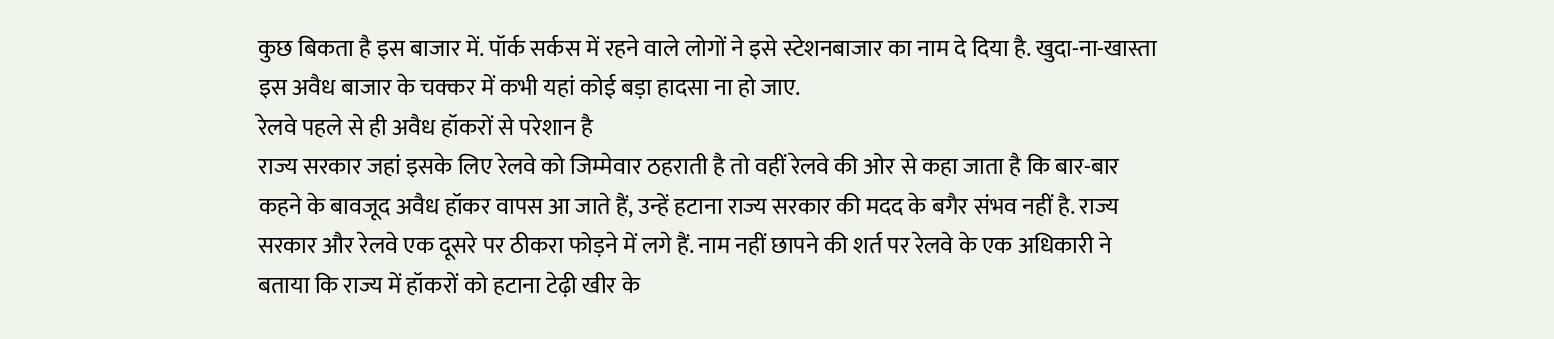कुछ बिकता है इस बाजार में. पॉर्क सर्कस में रहने वाले लोगों ने इसे स्टेशनबाजार का नाम दे दिया है. खुदा-ना-खास्ता इस अवैध बाजार के चक्कर में कभी यहां कोई बड़ा हादसा ना हो जाए.
रेलवे पहले से ही अवैध हॉकरों से परेशान है
राज्य सरकार जहां इसके लिए रेलवे को जिम्मेवार ठहराती है तो वहीं रेलवे की ओर से कहा जाता है कि बार-बार कहने के बावजूद अवैध हॉकर वापस आ जाते हैं, उन्हें हटाना राज्य सरकार की मदद के बगैर संभव नहीं है. राज्य सरकार और रेलवे एक दूसरे पर ठीकरा फोड़ने में लगे हैं. नाम नहीं छापने की शर्त पर रेलवे के एक अधिकारी ने बताया कि राज्य में हॉकरों को हटाना टेढ़ी खीर के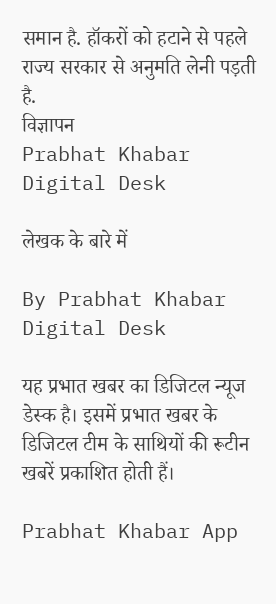समान है. हॉकरों को हटाने से पहले राज्य सरकार से अनुमति लेनी पड़ती है.
विज्ञापन
Prabhat Khabar Digital Desk

लेखक के बारे में

By Prabhat Khabar Digital Desk

यह प्रभात खबर का डिजिटल न्यूज डेस्क है। इसमें प्रभात खबर के डिजिटल टीम के साथियों की रूटीन खबरें प्रकाशित होती हैं।

Prabhat Khabar App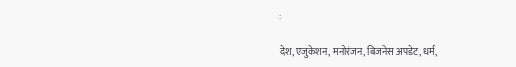:

देश, एजुकेशन, मनोरंजन, बिजनेस अपडेट, धर्म,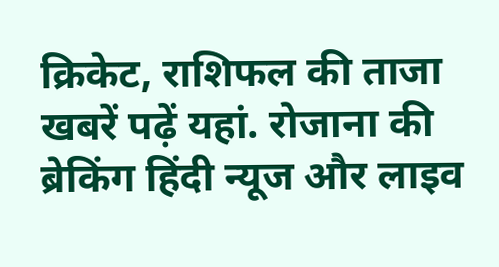क्रिकेट, राशिफल की ताजा खबरें पढ़ें यहां. रोजाना की ब्रेकिंग हिंदी न्यूज और लाइव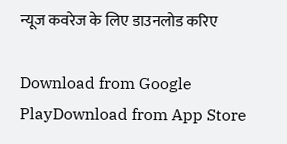न्यूज कवरेज के लिए डाउनलोड करिए

Download from Google PlayDownload from App Store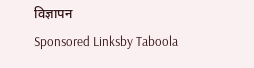विज्ञापन
Sponsored Linksby Taboola